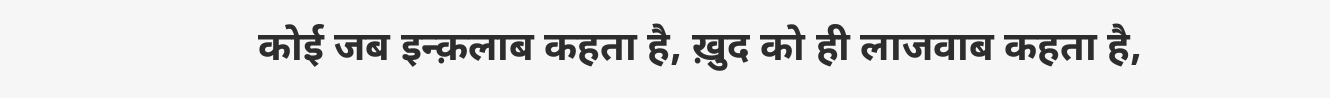कोई जब इन्क़लाब कहता है, ख़ुद को ही लाजवाब कहता है,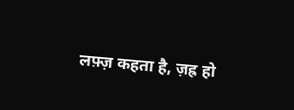लफ़्ज़ कहता है, ज़ह्र हो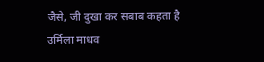जैसे, जी दुखा कर सबाब कहता है
उर्मिला माधव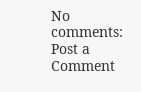No comments:
Post a Comment